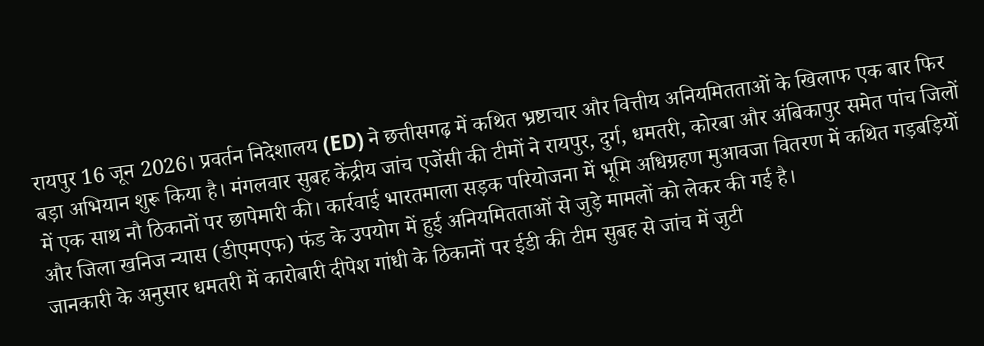रायपुर 16 जून 2026। प्रवर्तन निदेशालय (ED) ने छत्तीसगढ़ में कथित भ्रष्टाचार और वित्तीय अनियमितताओं के खिलाफ एक बार फिर बड़ा अभियान शुरू किया है। मंगलवार सुबह केंद्रीय जांच एजेंसी की टीमों ने रायपुर, दुर्ग, धमतरी, कोरबा और अंबिकापुर समेत पांच जिलों में एक साथ नौ ठिकानों पर छापेमारी की। कार्रवाई भारतमाला सड़क परियोजना में भूमि अधिग्रहण मुआवजा वितरण में कथित गड़बड़ियों और जिला खनिज न्यास (डीएमएफ) फंड के उपयोग में हुई अनियमितताओं से जुड़े मामलों को लेकर की गई है।
जानकारी के अनुसार धमतरी में कारोबारी दीपेश गांधी के ठिकानों पर ईडी की टीम सुबह से जांच में जुटी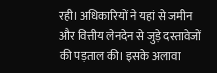रही। अधिकारियों ने यहां से जमीन और वित्तीय लेनदेन से जुड़े दस्तावेजों की पड़ताल की। इसके अलावा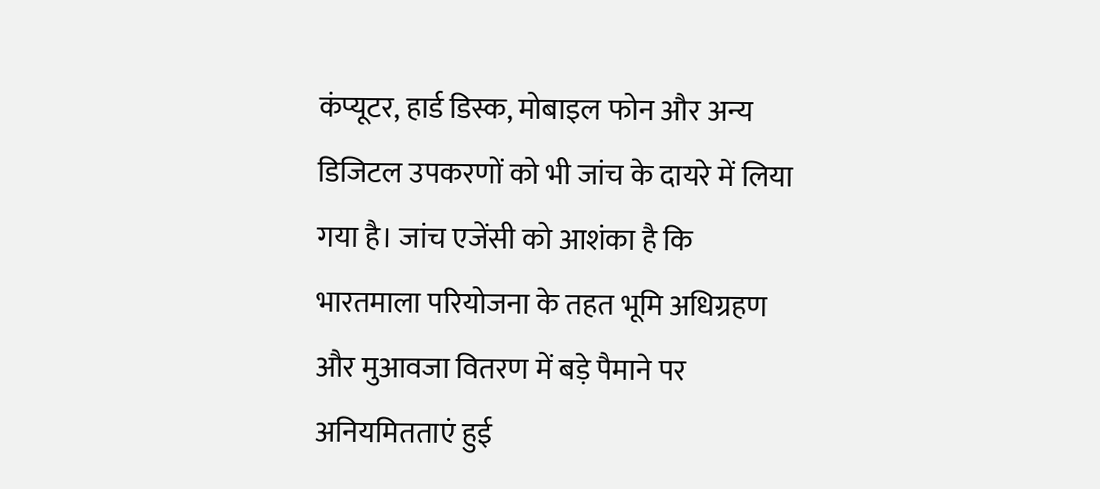कंप्यूटर, हार्ड डिस्क, मोबाइल फोन और अन्य डिजिटल उपकरणों को भी जांच के दायरे में लिया गया है। जांच एजेंसी को आशंका है कि भारतमाला परियोजना के तहत भूमि अधिग्रहण और मुआवजा वितरण में बड़े पैमाने पर अनियमितताएं हुई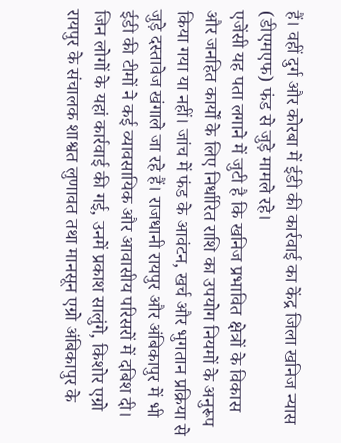हैं। वहीं दुर्ग और कोरबा में ईडी की कार्रवाई का केंद्र जिला खनिज न्यास (डीएमएफ) फंड से जुड़े मामले रहे।
एजेंसी यह पता लगाने में जुटी है कि खनिज प्रभावित क्षेत्रों के विकास और जनहित कार्यों के लिए निर्धारित राशि का उपयोग नियमों के अनुरूप किया गया या नहीं। जांच में फंड के आवंटन, खर्च और भुगतान प्रक्रिया से जुड़े दस्तावेज खंगाले जा रहे हैं। राजधानी रायपुर और अंबिकापुर में भी ईडी की टीमों ने कई व्यावसायिक और आवासीय परिसरों में दबिश दी। जिन लोगों के यहां कार्रवाई की गई, उनमें प्रकाश सालुंगे, किशोर एग्रो रायपुर के संचालक शाश्वत लुणावत तथा मानसून एग्रो अंबिकापुर के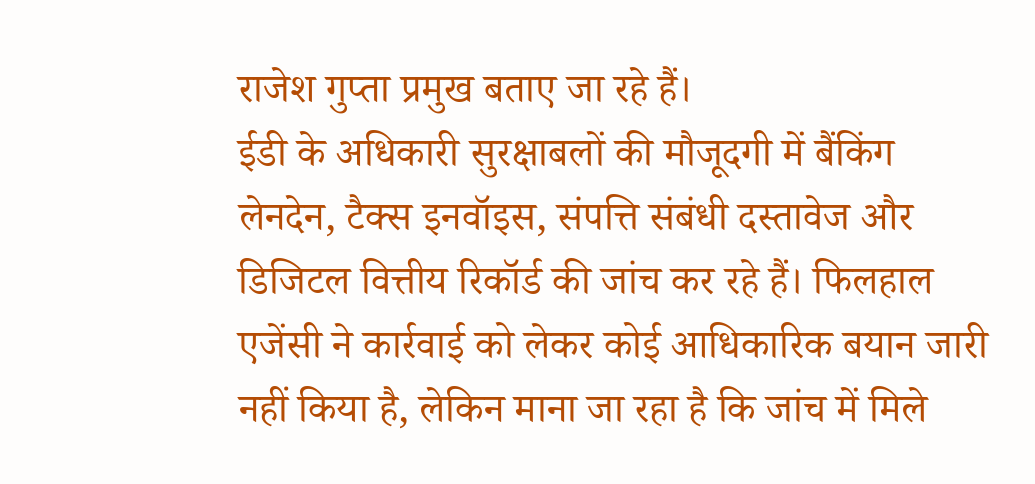राजेश गुप्ता प्रमुख बताए जा रहे हैं।
ईडी के अधिकारी सुरक्षाबलों की मौजूदगी में बैंकिंग लेनदेन, टैक्स इनवॉइस, संपत्ति संबंधी दस्तावेज और डिजिटल वित्तीय रिकॉर्ड की जांच कर रहे हैं। फिलहाल एजेंसी ने कार्रवाई को लेकर कोई आधिकारिक बयान जारी नहीं किया है, लेकिन माना जा रहा है कि जांच में मिले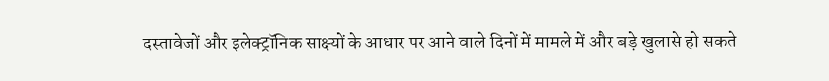दस्तावेजों और इलेक्ट्रॉनिक साक्ष्यों के आधार पर आने वाले दिनों में मामले में और बड़े खुलासे हो सकते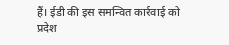हैं। ईडी की इस समन्वित कार्रवाई को प्रदेश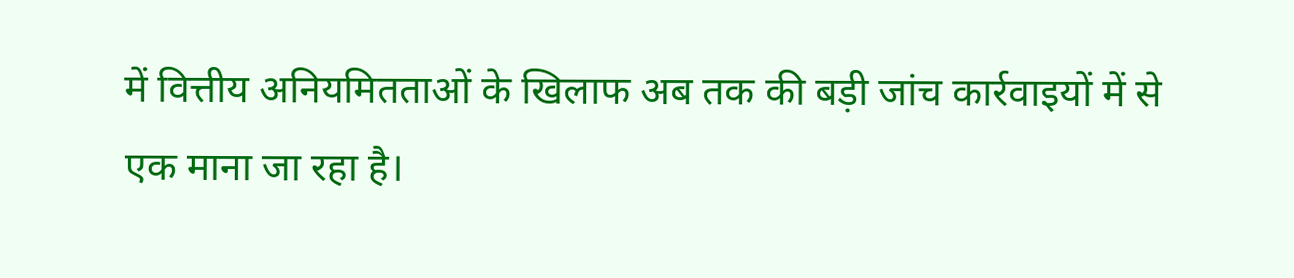में वित्तीय अनियमितताओं के खिलाफ अब तक की बड़ी जांच कार्रवाइयों में से एक माना जा रहा है।